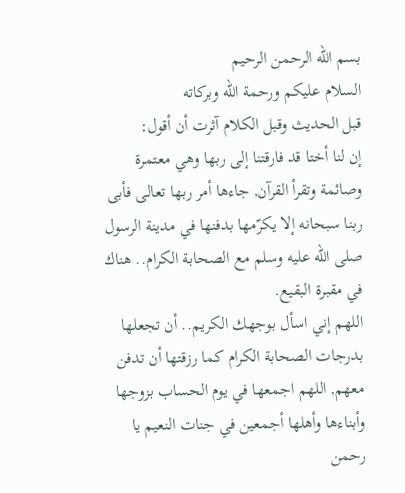بسم الله الرحمن الرحيم
السلام عليكم ورحمة الله وبركاته
قبل الحديث وقبل الكلام آثرت أن أقول:
إن لنا أختا قد فارقتنا إلى ربها وهي معتمرة وصائمة وتقرأ القرآن, جاءها أمر ربها تعالى فأبى ربنا سبحانه إلا يكرّمها بدفنها في مدينة الرسول صلى الله عليه وسلم مع الصحابة الكرام.. هناك في مقبرة البقيع.
اللهم إني اسأل بوجهك الكريم.. أن تجعلها بدرجات الصحابة الكرام كما رزقتها أن تدفن معهم, اللهم اجمعها في يوم الحساب بزوجها وأبناءها وأهلها أجمعين في جنات النعيم يا رحمن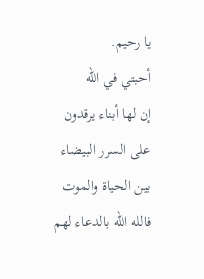يا رحيم.
أحبتي في الله
إن لها أبناء يرقدون على السرر البيضاء بين الحياة والموت فالله الله بالدعاء لهم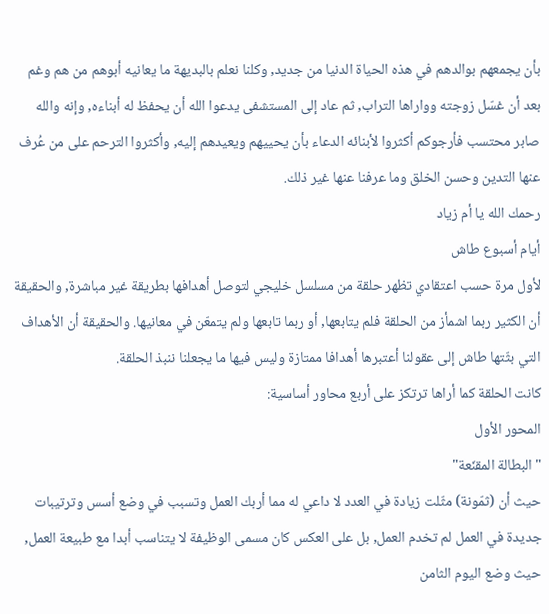بأن يجمعهم بوالدهم في هذه الحياة الدنيا من جديد, وكلنا نعلم بالبديهة ما يعانيه أبوهم من هم وغم بعد أن غسّل زوجته وواراها التراب, ثم عاد إلى المستشفى يدعوا الله أن يحفظ له أبناءه, وإنه والله صابر محتسب فأرجوكم أكثروا لأبنائه الدعاء بأن يحييهم ويعيدهم إليه, وأكثروا الترحم على من عُرف عنها التدين وحسن الخلق وما عرفنا عنها غير ذلك.
رحمك الله يا أم زياد
أيام أسبوع طاش
لأول مرة حسب اعتقادي تظهر حلقة من مسلسل خليجي لتوصل أهدافها بطريقة غير مباشرة, والحقيقة أن الكثير ربما اشمأز من الحلقة فلم يتابعها, أو ربما تابعها ولم يتمعّن في معانيها. والحقيقة أن الأهداف التي بثّتها طاش إلى عقولنا أعتبرها أهدافا ممتازة وليس فيها ما يجعلنا ننبذ الحلقة.
كانت الحلقة كما أراها ترتكز على أربع محاور أساسية:
المحور الأول
"البطالة المقنّعة"
حيث أن (ثمّونة) مثّلت زيادة في العدد لا داعي له مما أربك العمل وتسبب في وضع أسس وترتيبات جديدة في العمل لم تخدم العمل, بل على العكس كان مسمى الوظيفة لا يتناسب أبدا مع طبيعة العمل, حيث وضع اليوم الثامن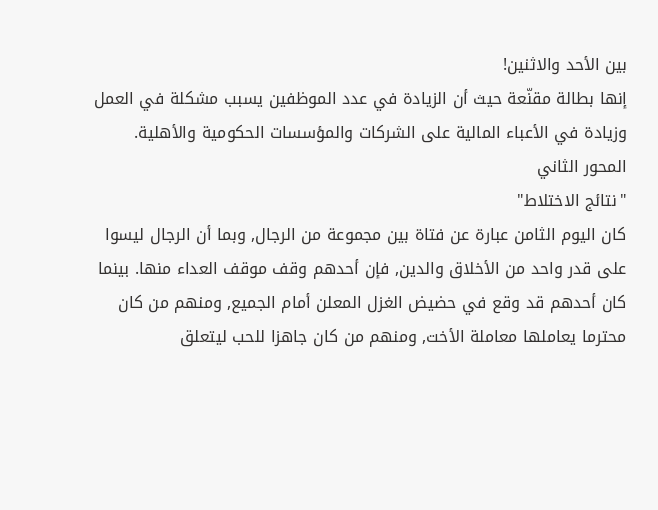بين الأحد والاثنين!
إنها بطالة مقنّعة حيث أن الزيادة في عدد الموظفين يسبب مشكلة في العمل وزيادة في الأعباء المالية على الشركات والمؤسسات الحكومية والأهلية.
المحور الثاني
"نتائج الاختلاط"
كان اليوم الثامن عبارة عن فتاة بين مجموعة من الرجال, وبما أن الرجال ليسوا على قدر واحد من الأخلاق والدين, فإن أحدهم وقف موقف العداء منها. بينما كان أحدهم قد وقع في حضيض الغزل المعلن أمام الجميع, ومنهم من كان محترما يعاملها معاملة الأخت, ومنهم من كان جاهزا للحب ليتعلق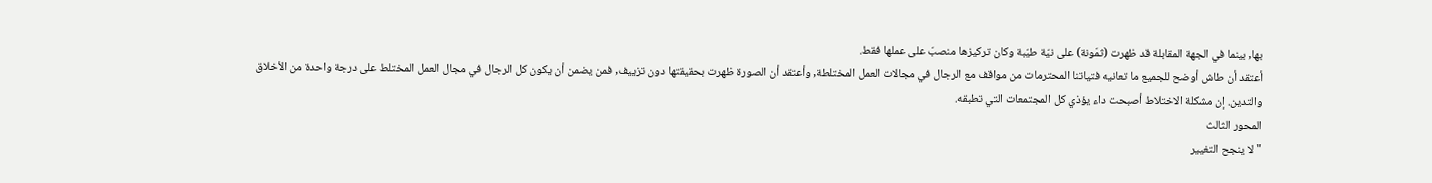بها, بينما في الجهة المقابلة قد ظهرت (ثمّونة) على نيّة طيّبة وكان تركيزها منصبّ على عملها فقط.
أعتقد أن طاش أوضح للجميع ما تعانيه فتياتنا المحترمات من مواقف مع الرجال في مجالات العمل المختلطة, وأعتقد أن الصورة ظهرت بحقيقتها دون تزييف, فمن يضمن أن يكون كل الرجال في مجال العمل المختلط على درجة واحدة من الأخلاق والتدين. إن مشكلة الاختلاط أصبحت داء يؤذي كل المجتمعات التي تطبقه.
المحور الثالث
"لا ينجح التغيير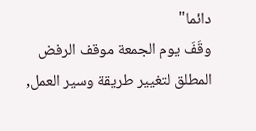دائما"
وقَفَ يوم الجمعة موقف الرفض المطلق لتغيير طريقة وسير العمل,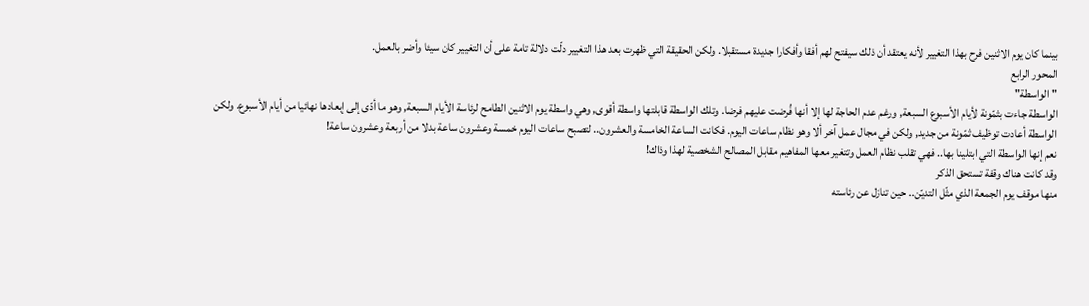بينما كان يوم الاثنين فرح بهذا التغيير لأنه يعتقد أن ذلك سيفتح لهم أفقا وأفكارا جديدة مستقبلا. ولكن الحقيقة التي ظهرت بعد هذا التغيير دلّت دلالة تامة على أن التغيير كان سيئا وأضر بالعمل.
المحور الرابع
"الواسطة"
الواسطة جاءت بثمّونة لأيام الأسبوع السبعة, ورغم عدم الحاجة لها إلا أنها فُرضت عليهم فرضا. وتلك الواسطة قابلتها واسطة أقوى, وهي واسطة يوم الاثنين الطامح لرئاسة الأيام السبعة, وهو ما أدّى إلى إبعادها نهائيا من أيام الأسبوع. ولكن الواسطة أعادت توظيف ثمّونة من جديد, ولكن في مجال عمل آخر ألا وهو نظام ساعات اليوم. فكانت الساعة الخامسة والعشرون.. لتصبح ساعات اليوم خمسة وعشرون ساعة بدلا من أربعة وعشرون ساعة!
نعم إنها الواسطة التي ابتلينا بها.. فهي تقلب نظام العمل وتتغير معها المفاهيم مقابل المصالح الشخصية لهذا وذاك!
وقد كانت هناك وقفة تستحق الذكر
منها موقف يوم الجمعة الذي مثّل التديّن.. حين تنازل عن رئاسته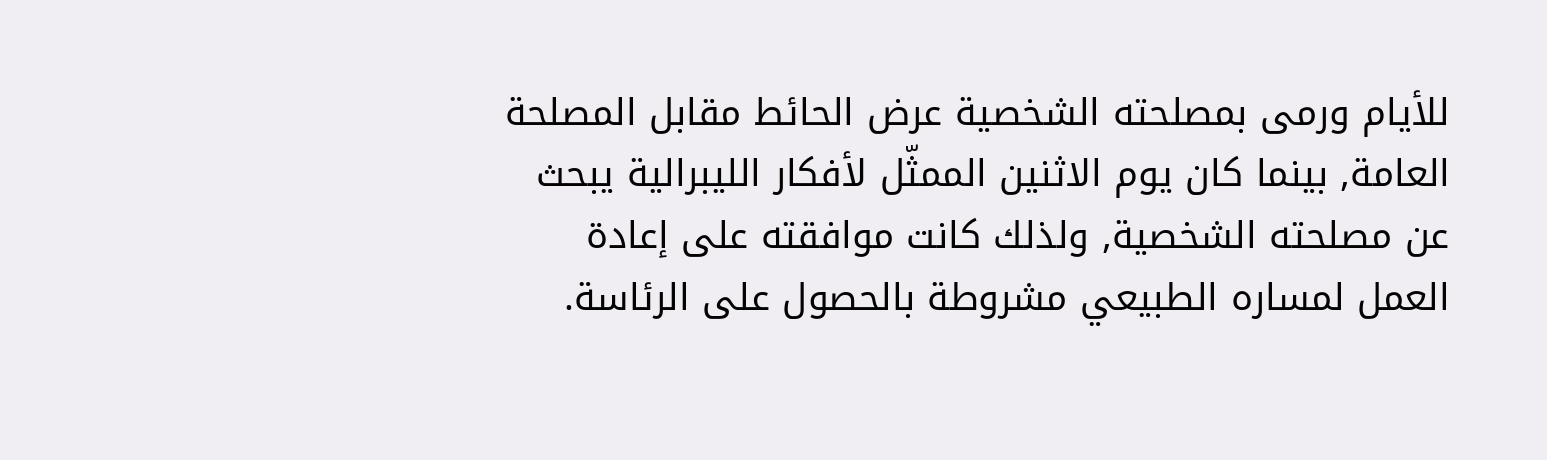للأيام ورمى بمصلحته الشخصية عرض الحائط مقابل المصلحة العامة, بينما كان يوم الاثنين الممثّل لأفكار الليبرالية يبحث عن مصلحته الشخصية, ولذلك كانت موافقته على إعادة العمل لمساره الطبيعي مشروطة بالحصول على الرئاسة.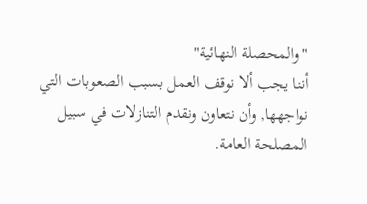"والمحصلة النهائية"
أننا يجب ألا نوقف العمل بسبب الصعوبات التي نواجهها, وأن نتعاون ونقدم التنازلات في سبيل المصلحة العامة.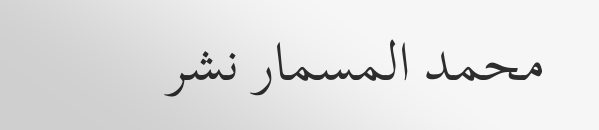محمد المسمار نشر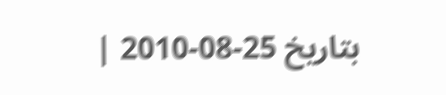بتاريخ 25-08-2010 |